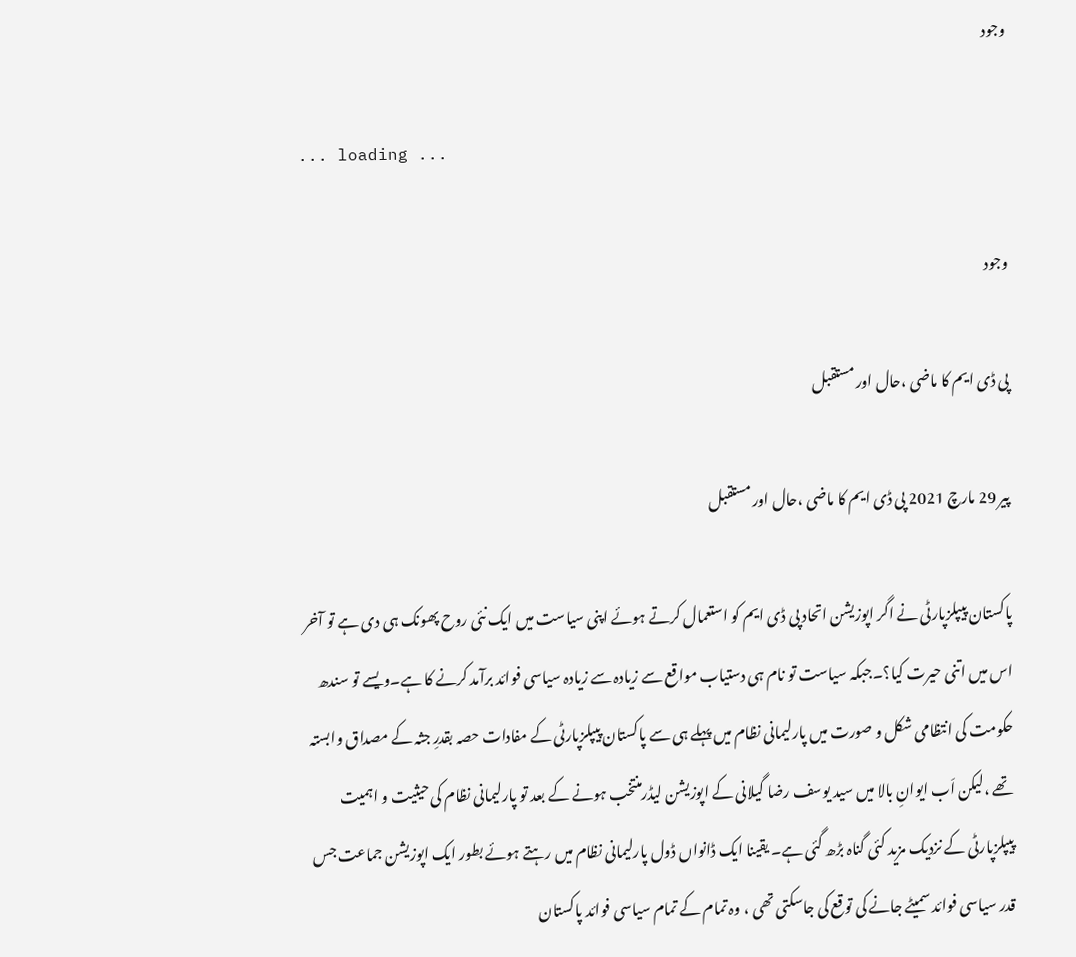وجود

... loading ...

وجود

پی ڈی ایم کا ماضی ،حال اور مستقبل

پیر 29 مارچ 2021 پی ڈی ایم کا ماضی ،حال اور مستقبل

پاکستان پیپلزپارٹی نے اگر اپوزیشن اتحاد پی ڈی ایم کو استعمال کرتے ہوئے اپنی سیاست میں ایک نئی روح پھونک ہی دی ہے تو آخر اس میں اتنی حیرت کیا؟۔جبکہ سیاست تو نام ہی دستیاب مواقع سے زیادہ سے زیادہ سیاسی فوائد برآمد کرنے کا ہے۔ویسے تو سندھ حکومت کی انتظامی شکل و صورت میں پارلیمانی نظام میں پہلے ہی سے پاکستان پیپلزپارٹی کے مفادات حصہ بقدرِ جثہ کے مصداق وابستہ تھے ،لیکن اَب ایوانِ بالا میں سید یوسف رضا گیلانی کے اپوزیشن لیڈرمنتخب ہونے کے بعد تو پارلیمانی نظام کی حیثیت و اہمیت پیپلزپارٹی کے نزدیک مزید کئی گناہ بڑھ گئی ہے۔ یقینا ایک ڈانواں ڈول پارلیمانی نظام میں رہتے ہوئے بطور ایک اپوزیشن جماعت جس قدر سیاسی فوائد سمیٹے جانے کی توقع کی جاسکتی تھی ، وہ تمام کے تمام سیاسی فوائد پاکستان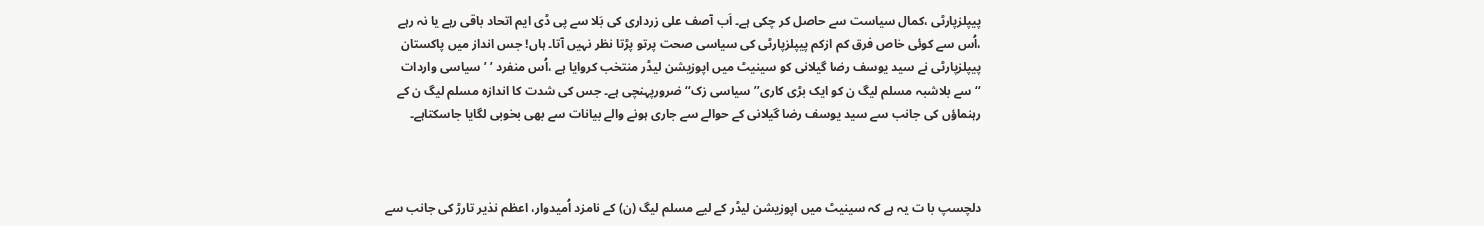پیپلزپارٹی ،کمال سیاست سے حاصل کر چکی ہے۔ اَب آصف علی زرداری کی بَلا سے پی ڈی ایم اتحاد باقی رہے یا نہ رہے ،اُس سے کوئی خاص فرق کم ازکم پیپلزپارٹی کی سیاسی صحت پرتو پڑتا نظر نہیں آتا۔ ہاں! جس انداز میں پاکستان پیپلزپارٹی نے سید یوسف رضا گیلانی کو سینیٹ میں اپوزیشن لیڈر منتخب کروایا ہے ،اُس منفرد ’ ’سیاسی واردات ‘‘سے بلاشبہ مسلم لیگ ن کو ایک بڑی کاری’’سیاسی زک‘‘ ضرورپہنچی ہے۔ جس کی شدت کا اندازہ مسلم لیگ ن کے رہنماؤں کی جانب سے سید یوسف رضا گیلانی کے حوالے سے جاری ہونے والے بیانات سے بھی بخوبی لگایا جاسکتاہے۔



دلچسپ با ت یہ ہے کہ سینیٹ میں اپوزیشن لیڈر کے لیے مسلم لیگ (ن) کے نامزد اُمیدوار، اعظم نذیر تارڑ کی جانب سے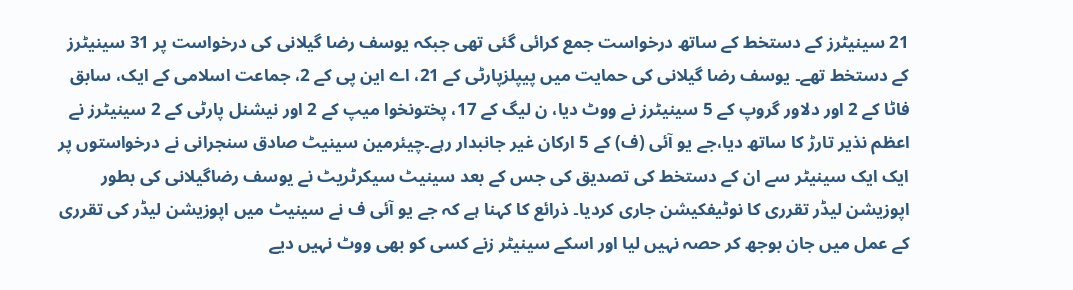21 سینیٹرز کے دستخط کے ساتھ درخواست جمع کرائی گئی تھی جبکہ یوسف رضا گیلانی کی درخواست پر 31 سینیٹرز کے دستخط تھے۔ یوسف رضا گیلانی کی حمایت میں پیپلزپارٹی کے 21، اے این پی کے 2، جماعت اسلامی کے ایک، سابق فاٹا کے 2 اور دلاور گروپ کے 5 سینیٹرز نے ووٹ دیا، ن لیگ کے 17، پختونخوا میپ کے 2 اور نیشنل پارٹی کے 2 سینیٹرز نے اعظم نذیر تارڑ کا ساتھ دیا،جے یو آئی (ف) کے 5 ارکان غیر جانبدار رہے۔چیئرمین سینیٹ صادق سنجرانی نے درخواستوں پر ایک ایک سینیٹر سے ان کے دستخط کی تصدیق کی جس کے بعد سینیٹ سیکرٹریٹ نے یوسف رضاگیلانی کی بطور اپوزیشن لیڈر تقرری کا نوٹیفکیشن جاری کردیا۔ ذرائع کا کہنا ہے کہ جے یو آئی ف نے سینیٹ میں اپوزیشن لیڈر کی تقرری کے عمل میں جان بوجھ کر حصہ نہیں لیا اور اسکے سینیٹر زنے کسی کو بھی ووٹ نہیں دیے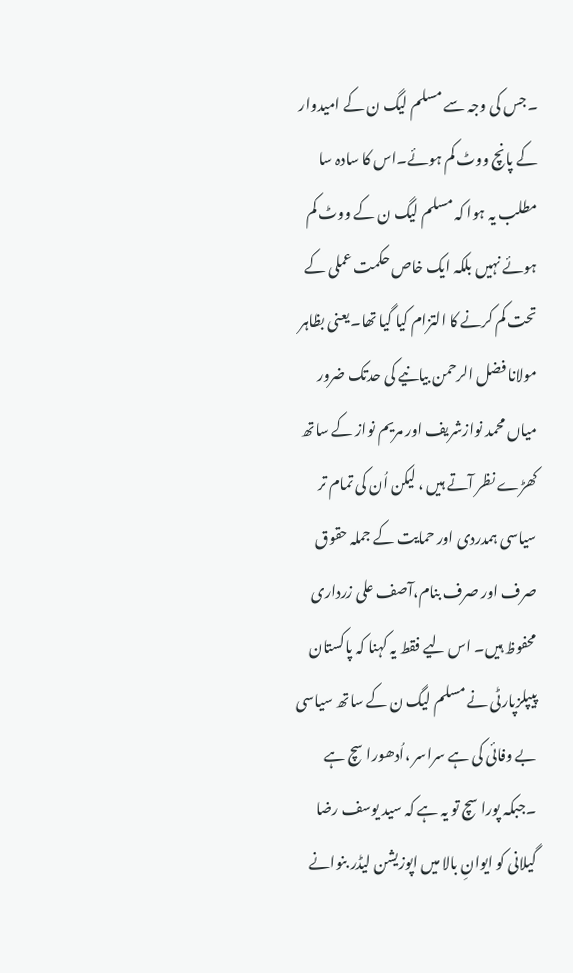۔جس کی وجہ سے مسلم لیگ ن کے امیدوار کے پانچ ووٹ کم ہوئے۔اس کا سادہ سا مطلب یہ ہوا کہ مسلم لیگ ن کے ووٹ کم ہوئے نہیں بلکہ ایک خاص حکمت عملی کے تحت کم کرنے کا التزام کیا گیا تھا۔یعنی بظاہر مولانا فضل الرحمن بیانیے کی حدتک ضرور میاں محمد نوازشریف اور مریم نواز کے ساتھ کھڑے نظر آتے ہیں ، لیکن اُن کی تمام تر سیاسی ہمدردی اور حمایت کے جملہ حقوق صرف اور صرف بنام،آصف علی زرداری محفوظ ہیں۔ اس لیے فقط یہ کہنا کہ پاکستان پیپلزپارٹی نے مسلم لیگ ن کے ساتھ سیاسی بے وفائی کی ہے سراسر ،اُدھورا سچ ہے ۔جبکہ پورا سچ تو یہ ہے کہ سید یوسف رضا گیلانی کو ایوانِ بالا میں اپوزیشن لیڈر بنوانے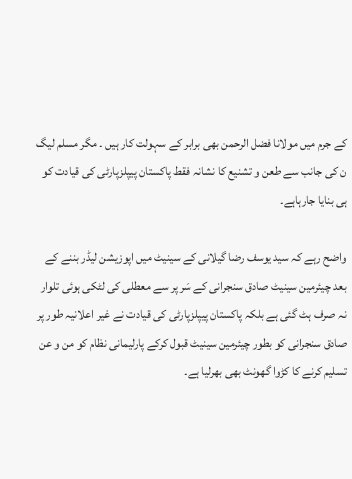کے جرم میں مولانا فضل الرحمن بھی برابر کے سہولت کار ہیں ۔ مگر مسلم لیگ ن کی جانب سے طعن و تشنیع کا نشانہ فقط پاکستان پیپلزپارٹی کی قیادت کو ہی بنایا جارہاہے۔

واضح رہے کہ سید یوسف رضا گیلانی کے سینیٹ میں اپوزیشن لیڈر بننے کے بعد چیئرمین سینیٹ صادق سنجرانی کے سَر پر سے معطلی کی لٹکی ہوئی تلوار نہ صرف ہٹ گئی ہے بلکہ پاکستان پیپلزپارٹی کی قیادت نے غیر اعلانیہ طور پر صادق سنجرانی کو بطور چیئرمین سینیٹ قبول کرکے پارلیمانی نظام کو من و عن تسلیم کرنے کا کڑوا گھونٹ بھی بھرلیا ہے۔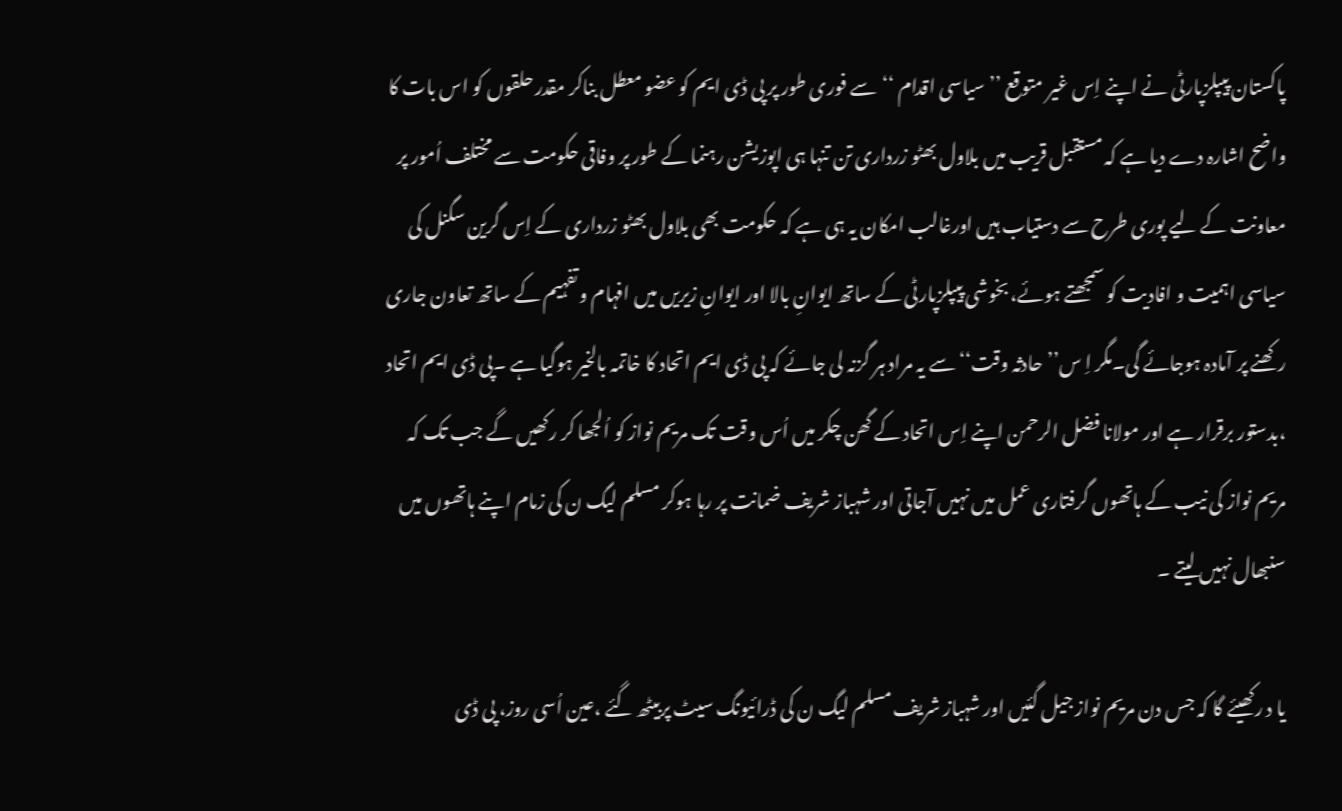پاکستان پیپلزپارٹی نے اپنے اِس غیر متوقع ’’سیاسی اقدام ‘‘سے فوری طور پر پی ڈی ایم کو عضو معطل بناکر مقدر حلقوں کو اس بات کا واضح اشارہ دے دیا ہے کہ مستقبل قریب میں بلاول بھٹو زرداری تن تنہا ہی اپوزیشن رہنما کے طور پر وفاقی حکومت سے مختلف اُمور پر معاونت کے لیے پوری طرح سے دستیاب ہیں اورغالب امکان یہ ہی ہے کہ حکومت بھی بلاول بھٹو زرداری کے اِس گرین سگنل کی سیاسی اہمیت و افادیت کو سمجھتے ہوئے، بخوشی پیپلزپارٹی کے ساتھ ایوانِ بالا اور ایوانِ زیریں میں افہام و تفہیم کے ساتھ تعاون جاری رکھنے پر آمادہ ہوجائے گی۔مگر اِ س’’حادثہ وقت‘‘ سے یہ مراد ہر گزنہ لی جائے کہ پی ڈی ایم اتحاد کا خاتمہ بالخیر ہوگیا ہے ۔پی ڈی ایم اتحاد ،بدستور برقرار ہے اور مولانا فضل الرحمن اپنے اِس اتحاد کے گھن چکر میں اُس وقت تک مریم نواز کو اُلجھا کر رکھیں گے جب تک کہ مریم نواز کی نیب کے ہاتھوں گرفتاری عمل میں نہیں آجاتی اور شہباز شریف ضمانت پر رہا ہوکر مسلم لیگ ن کی زمام اپنے ہاتھوں میں سنبھال نہیں لیتے ۔

یا د رکھیئے گا کہ جس دن مریم نواز جیل گئیں اور شہباز شریف مسلم لیگ ن کی ڈرائیونگ سیٹ پربیٹھ گئے ،عین اُسی روز، پی ڈی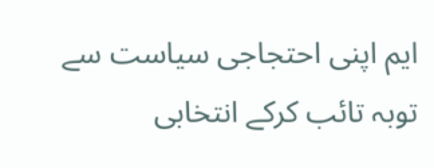ایم اپنی احتجاجی سیاست سے توبہ تائب کرکے انتخابی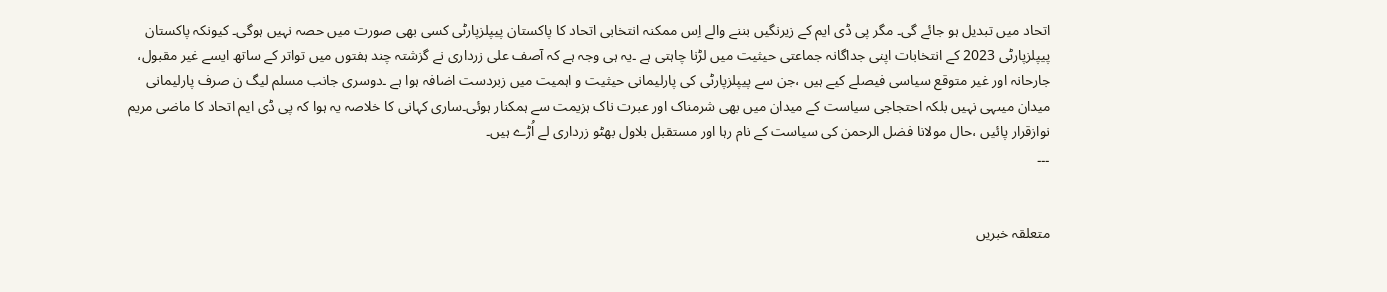اتحاد میں تبدیل ہو جائے گی۔ مگر پی ڈی ایم کے زیرنگیں بننے والے اِس ممکنہ انتخابی اتحاد کا پاکستان پیپلزپارٹی کسی بھی صورت میں حصہ نہیں ہوگی۔ کیونکہ پاکستان پیپلزپارٹی 2023 کے انتخابات اپنی جداگانہ جماعتی حیثیت میں لڑنا چاہتی ہے ۔یہ ہی وجہ ہے کہ آصف علی زرداری نے گزشتہ چند ہفتوں میں تواتر کے ساتھ ایسے غیر مقبول، جارحانہ اور غیر متوقع سیاسی فیصلے کیے ہیں ،جن سے پیپلزپارٹی کی پارلیمانی حیثیت و اہمیت میں زبردست اضافہ ہوا ہے ۔دوسری جانب مسلم لیگ ن صرف پارلیمانی میدان میںہی نہیں بلکہ احتجاجی سیاست کے میدان میں بھی شرمناک اور عبرت ناک ہزیمت سے ہمکنار ہوئی۔ساری کہانی کا خلاصہ یہ ہوا کہ پی ڈی ایم اتحاد کا ماضی مریم نوازقرار پائیں ،حال مولانا فضل الرحمن کی سیاست کے نام رہا اور مستقبل بلاول بھٹو زرداری لے اُڑے ہیں۔
۔۔۔


متعلقہ خبریں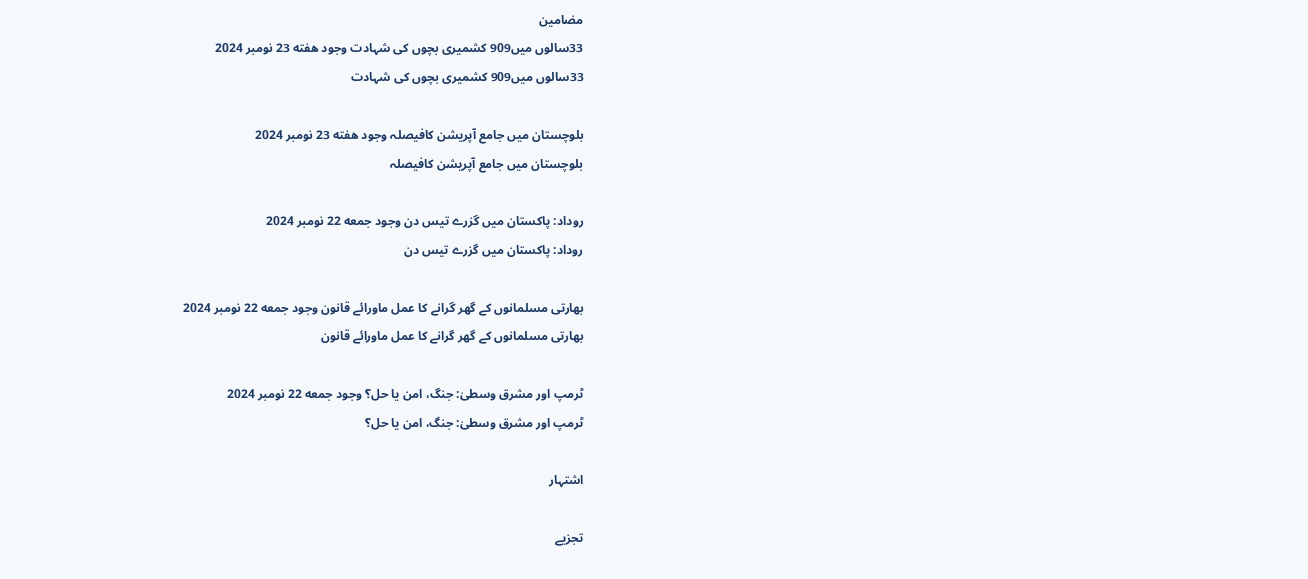مضامین
33سالوں میں909 کشمیری بچوں کی شہادت وجود هفته 23 نومبر 2024
33سالوں میں909 کشمیری بچوں کی شہادت

بلوچستان میں جامع آپریشن کافیصلہ وجود هفته 23 نومبر 2024
بلوچستان میں جامع آپریشن کافیصلہ

روداد: پاکستان میں گزرے تیس دن وجود جمعه 22 نومبر 2024
روداد: پاکستان میں گزرے تیس دن

بھارتی مسلمانوں کے گھر گرانے کا عمل ماورائے قانون وجود جمعه 22 نومبر 2024
بھارتی مسلمانوں کے گھر گرانے کا عمل ماورائے قانون

ٹرمپ اور مشرق وسطیٰ: جنگ، امن یا حل؟ وجود جمعه 22 نومبر 2024
ٹرمپ اور مشرق وسطیٰ: جنگ، امن یا حل؟

اشتہار

تجزیے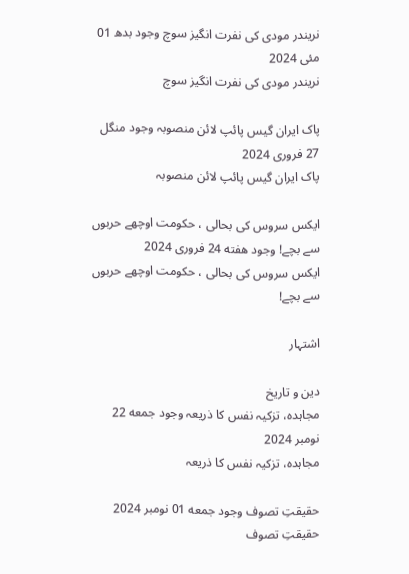نریندر مودی کی نفرت انگیز سوچ وجود بدھ 01 مئی 2024
نریندر مودی کی نفرت انگیز سوچ

پاک ایران گیس پائپ لائن منصوبہ وجود منگل 27 فروری 2024
پاک ایران گیس پائپ لائن منصوبہ

ایکس سروس کی بحالی ، حکومت اوچھے حربوں سے بچے! وجود هفته 24 فروری 2024
ایکس سروس کی بحالی ، حکومت اوچھے حربوں سے بچے!

اشتہار

دین و تاریخ
مجاہدہ، تزکیہ نفس کا ذریعہ وجود جمعه 22 نومبر 2024
مجاہدہ، تزکیہ نفس کا ذریعہ

حقیقتِ تصوف وجود جمعه 01 نومبر 2024
حقیقتِ تصوف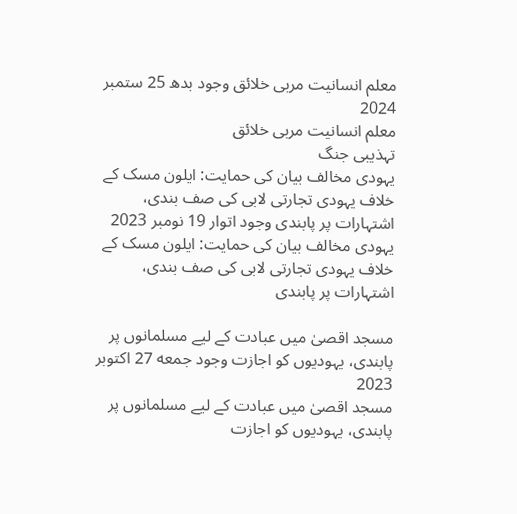معلم انسانیت مربی خلائق وجود بدھ 25 ستمبر 2024
معلم انسانیت مربی خلائق
تہذیبی جنگ
یہودی مخالف بیان کی حمایت: ایلون مسک کے خلاف یہودی تجارتی لابی کی صف بندی، اشتہارات پر پابندی وجود اتوار 19 نومبر 2023
یہودی مخالف بیان کی حمایت: ایلون مسک کے خلاف یہودی تجارتی لابی کی صف بندی، اشتہارات پر پابندی

مسجد اقصیٰ میں عبادت کے لیے مسلمانوں پر پابندی، یہودیوں کو اجازت وجود جمعه 27 اکتوبر 2023
مسجد اقصیٰ میں عبادت کے لیے مسلمانوں پر پابندی، یہودیوں کو اجازت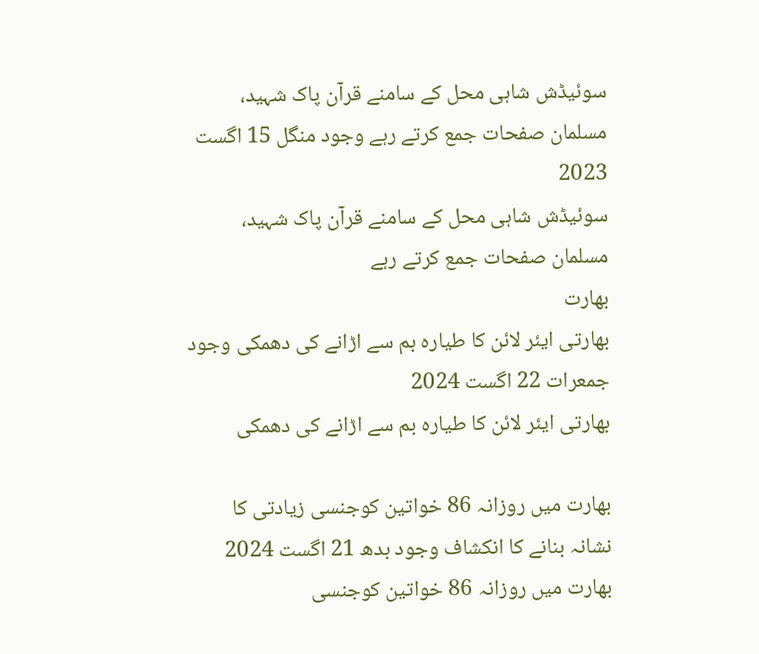سوئیڈش شاہی محل کے سامنے قرآن پاک شہید، مسلمان صفحات جمع کرتے رہے وجود منگل 15 اگست 2023
سوئیڈش شاہی محل کے سامنے قرآن پاک شہید، مسلمان صفحات جمع کرتے رہے
بھارت
بھارتی ایئر لائن کا طیارہ بم سے اڑانے کی دھمکی وجود جمعرات 22 اگست 2024
بھارتی ایئر لائن کا طیارہ بم سے اڑانے کی دھمکی

بھارت میں روزانہ 86 خواتین کوجنسی زیادتی کا نشانہ بنانے کا انکشاف وجود بدھ 21 اگست 2024
بھارت میں روزانہ 86 خواتین کوجنسی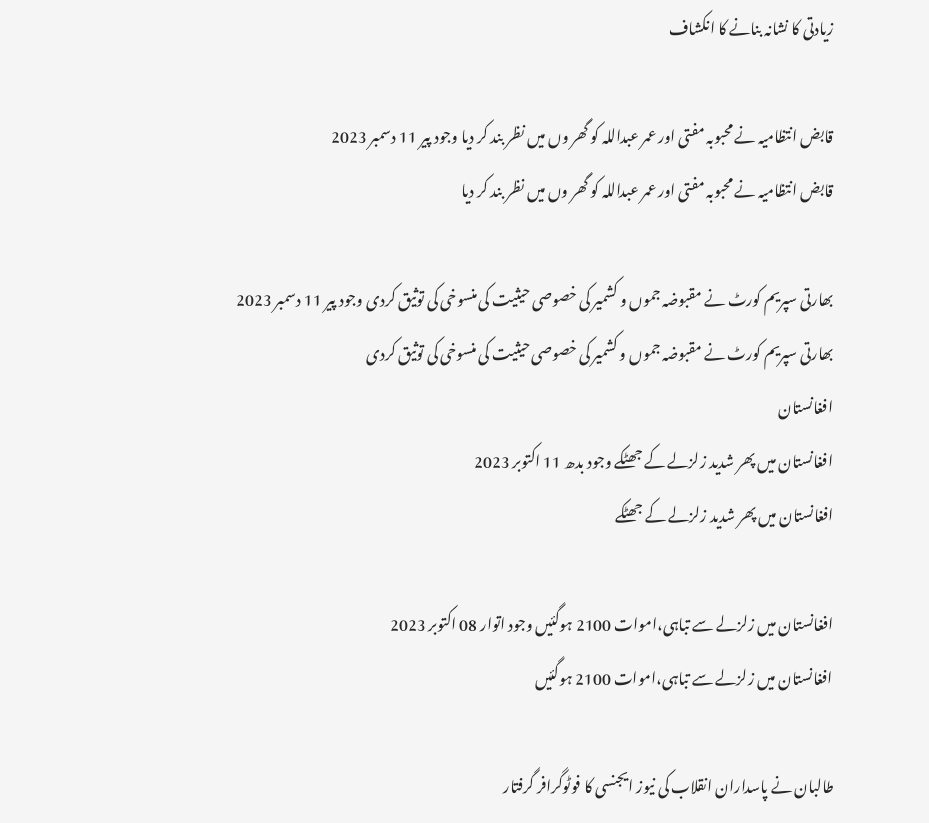زیادتی کا نشانہ بنانے کا انکشاف

قابض انتظامیہ نے محبوبہ مفتی اور عمر عبداللہ کو گھر وں میں نظر بند کر دیا وجود پیر 11 دسمبر 2023
قابض انتظامیہ نے محبوبہ مفتی اور عمر عبداللہ کو گھر وں میں نظر بند کر دیا

بھارتی سپریم کورٹ نے مقبوضہ جموں و کشمیر کی خصوصی حیثیت کی منسوخی کی توثیق کردی وجود پیر 11 دسمبر 2023
بھارتی سپریم کورٹ نے مقبوضہ جموں و کشمیر کی خصوصی حیثیت کی منسوخی کی توثیق کردی
افغانستان
افغانستان میں پھر شدید زلزلے کے جھٹکے وجود بدھ 11 اکتوبر 2023
افغانستان میں پھر شدید زلزلے کے جھٹکے

افغانستان میں زلزلے سے تباہی،اموات 2100 ہوگئیں وجود اتوار 08 اکتوبر 2023
افغانستان میں زلزلے سے تباہی،اموات 2100 ہوگئیں

طالبان نے پاسداران انقلاب کی نیوز ایجنسی کا فوٹوگرافر گرفتار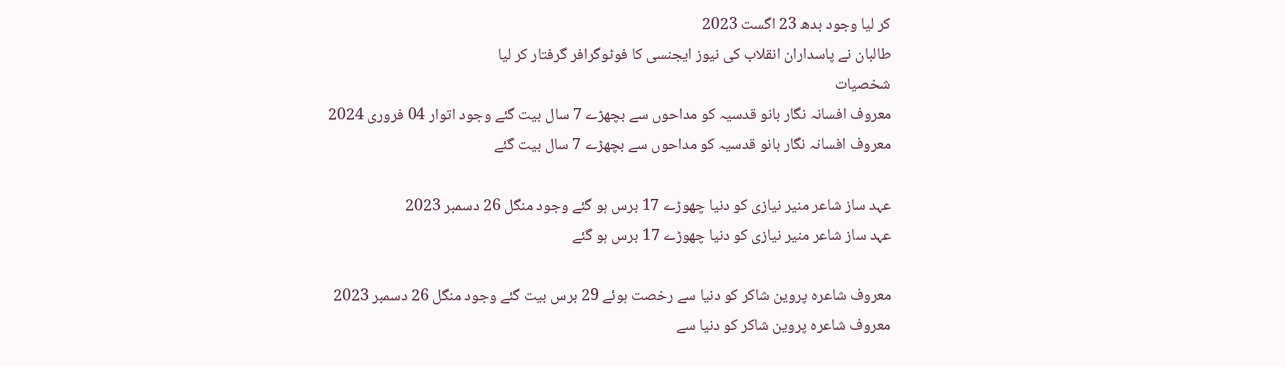کر لیا وجود بدھ 23 اگست 2023
طالبان نے پاسداران انقلاب کی نیوز ایجنسی کا فوٹوگرافر گرفتار کر لیا
شخصیات
معروف افسانہ نگار بانو قدسیہ کو مداحوں سے بچھڑے 7 سال بیت گئے وجود اتوار 04 فروری 2024
معروف افسانہ نگار بانو قدسیہ کو مداحوں سے بچھڑے 7 سال بیت گئے

عہد ساز شاعر منیر نیازی کو دنیا چھوڑے 17 برس ہو گئے وجود منگل 26 دسمبر 2023
عہد ساز شاعر منیر نیازی کو دنیا چھوڑے 17 برس ہو گئے

معروف شاعرہ پروین شاکر کو دنیا سے رخصت ہوئے 29 برس بیت گئے وجود منگل 26 دسمبر 2023
معروف شاعرہ پروین شاکر کو دنیا سے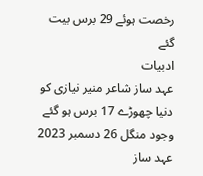رخصت ہوئے 29 برس بیت گئے
ادبیات
عہد ساز شاعر منیر نیازی کو دنیا چھوڑے 17 برس ہو گئے وجود منگل 26 دسمبر 2023
عہد ساز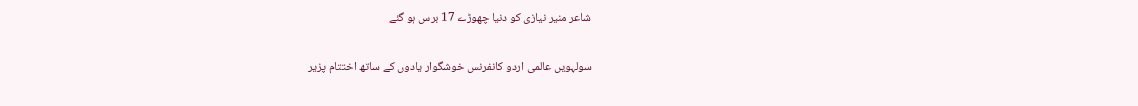شاعر منیر نیازی کو دنیا چھوڑے 17 برس ہو گئے

سولہویں عالمی اردو کانفرنس خوشگوار یادوں کے ساتھ اختتام پزیر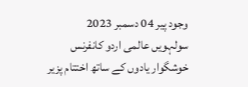وجود پیر 04 دسمبر 2023
سولہویں عالمی اردو کانفرنس خوشگوار یادوں کے ساتھ اختتام پزیر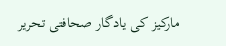مارکیز کی یادگار صحافتی تحریر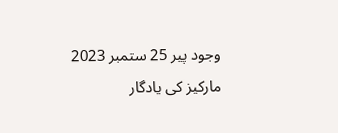وجود پیر 25 ستمبر 2023
مارکیز کی یادگار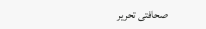صحافتی تحریر